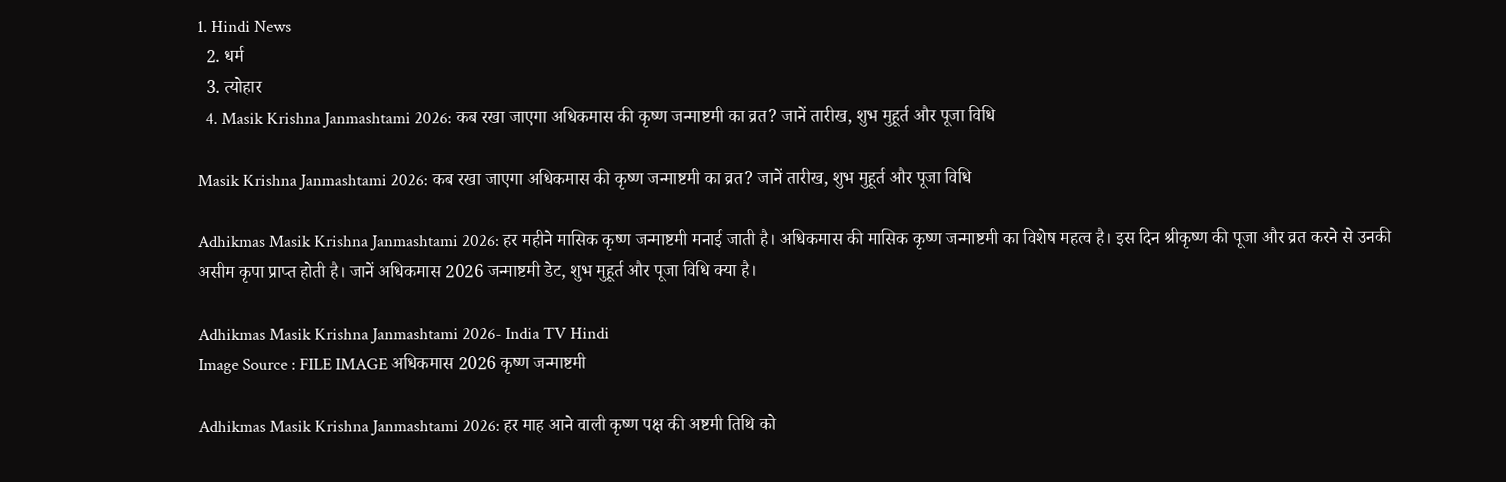1. Hindi News
  2. धर्म
  3. त्योहार
  4. Masik Krishna Janmashtami 2026: कब रखा जाएगा अधिकमास की कृष्ण जन्माष्टमी का व्रत? जानें तारीख, शुभ मुहूर्त और पूजा विधि

Masik Krishna Janmashtami 2026: कब रखा जाएगा अधिकमास की कृष्ण जन्माष्टमी का व्रत? जानें तारीख, शुभ मुहूर्त और पूजा विधि

Adhikmas Masik Krishna Janmashtami 2026: हर महीने मासिक कृष्ण जन्माष्टमी मनाई जाती है। अधिकमास की मासिक कृष्ण जन्माष्टमी का विशेष महत्व है। इस दिन श्रीकृष्ण की पूजा और व्रत करने से उनकी असीम कृपा प्राप्त होती है। जानें अधिकमास 2026 जन्माष्टमी डेट, शुभ मुहूर्त और पूजा विधि क्या है।

Adhikmas Masik Krishna Janmashtami 2026- India TV Hindi
Image Source : FILE IMAGE अधिकमास 2026 कृष्ण जन्माष्टमी

Adhikmas Masik Krishna Janmashtami 2026: हर माह आने वाली कृष्ण पक्ष की अष्टमी तिथि को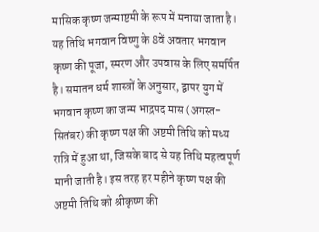मासिक कृष्ण जन्माष्टमी के रूप में मनाया जाता है। यह तिथि भगवान विष्णु के 8वें अवतार भगवान कृष्ण की पूजा, स्मरण और उपवास के लिए समर्पित है। समातन धर्म शास्त्रों के अनुसार, द्वापर युग में भगवान कृष्ण का जन्म भाद्रपद मास (अगस्त-सितंबर) की कृष्ण पक्ष की अष्टमी तिथि को मध्य रात्रि में हुआ था, जिसके बाद से यह तिथि महत्वपूर्ण मानी जाती है। इस तरह हर महीने कृष्ण पक्ष की अष्टमी तिथि को श्रीकृष्ण की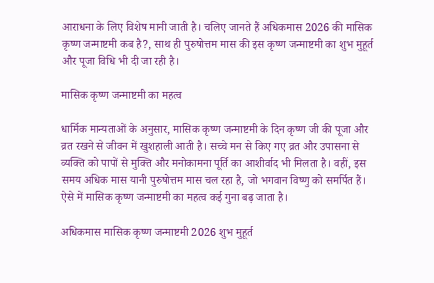आराधना के लिए विशेष मानी जाती है। चलिए जानते हैं अधिकमास 2026 की मासिक कृष्ण जन्माष्टमी कब है?, साथ ही पुरुषोत्तम मास की इस कृष्ण जन्माष्टमी का शुभ मुहूर्त और पूजा विधि भी दी जा रही है।

मासिक कृष्ण जन्माष्टमी का महत्व

धार्मिक मान्यताओं के अनुसार, मासिक कृष्ण जन्माष्टमी के दिन कृष्ण जी की पूजा और व्रत रखने से जीवन में खुशहाली आती है। सच्चे मन से किए गए व्रत और उपासना से व्यक्ति को पापों से मुक्ति और मनोकामना पूर्ति का आशीर्वाद भी मिलता है। वहीं, इस समय अधिक मास यानी पुरुषोत्तम मास चल रहा है, जो भगवान विष्णु को समर्पित हैं। ऐसे में मासिक कृष्ण जन्माष्टमी का महत्व कई गुना बढ़ जाता है।

अधिकमास मासिक कृष्ण जन्माष्टमी 2026 शुभ मुहूर्त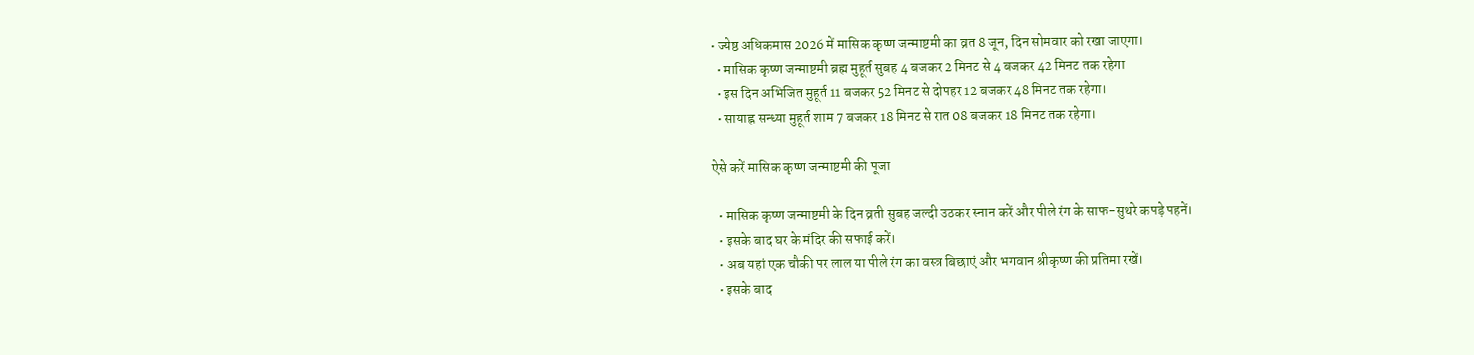• ज्येष्ठ अधिकमास 2026 में मासिक कृष्ण जन्माष्टमी का व्रत 8 जून, दिन सोमवार को रखा जाएगा।
  • मासिक कृष्ण जन्माष्टमी ब्रह्म मुहूर्त सुबह 4 बजकर 2 मिनट से 4 बजकर 42 मिनट तक रहेगा
  • इस दिन अभिजित मुहूर्त 11 बजकर 52 मिनट से दोपहर 12 बजकर 48 मिनट तक रहेगा।
  • सायाह्न सन्ध्या मुहूर्त शाम 7 बजकर 18 मिनट से रात 08 बजकर 18 मिनट तक रहेगा।

ऐसे करें मासिक कृष्ण जन्माष्टमी की पूजा

  • मासिक कृष्ण जन्माष्टमी के दिन व्रती सुबह जल्दी उठकर स्नान करें और पीले रंग के साफ-सुथरे कपड़े पहनें।
  • इसके बाद घर के मंदिर की सफाई करें।
  • अब यहां एक चौकी पर लाल या पीले रंग का वस्त्र बिछाएं और भगवान श्रीकृष्ण की प्रतिमा रखें।
  • इसके बाद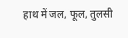हाथ में जल, फूल, तुलसी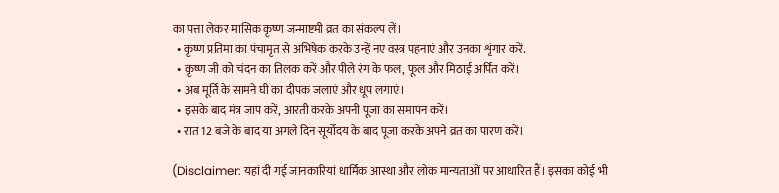का पत्ता लेकर मासिक कृष्ण जन्माष्टमी व्रत का संकल्प लें।
  • कृष्ण प्रतिमा का पंचामृत से अभिषेक करके उन्हें नए वस्त्र पहनाएं और उनका शृंगार करें.
  • कृष्ण जी को चंदन का तिलक करें और पीले रंग के फल, फूल और मिठाई अर्पित करें।
  • अब मूर्ति के सामने घी का दीपक जलाएं और धूप लगाएं।
  • इसके बाद मंत्र जाप करें, आरती करके अपनी पूजा का समापन करें।
  • रात 12 बजे के बाद या अगले दिन सूर्योदय के बाद पूजा करके अपने व्रत का पारण करें।

(Disclaimer: यहां दी गई जानकारियां धार्मिक आस्था और लोक मान्यताओं पर आधारित हैं। इसका कोई भी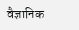वैज्ञानिक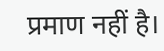प्रमाण नहीं है।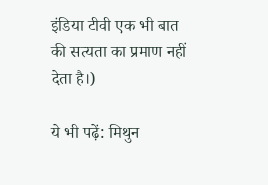इंडिया टीवी एक भी बात की सत्यता का प्रमाण नहीं देता है।)

ये भी पढ़ें: मिथुन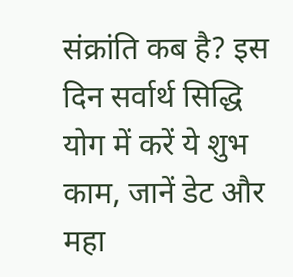संक्रांति कब है? इस दिन सर्वार्थ सिद्धि योग में करें ये शुभ काम, जानें डेट और महा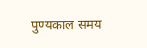पुण्यकाल समय